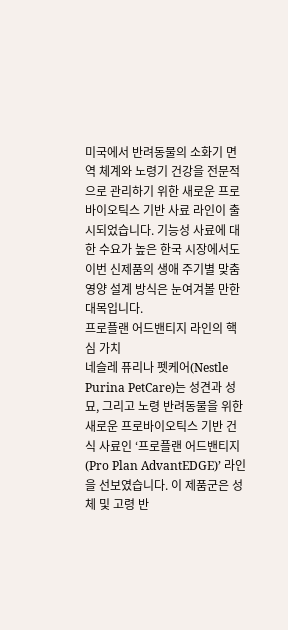미국에서 반려동물의 소화기 면역 체계와 노령기 건강을 전문적으로 관리하기 위한 새로운 프로바이오틱스 기반 사료 라인이 출시되었습니다. 기능성 사료에 대한 수요가 높은 한국 시장에서도 이번 신제품의 생애 주기별 맞춤 영양 설계 방식은 눈여겨볼 만한 대목입니다.
프로플랜 어드밴티지 라인의 핵심 가치
네슬레 퓨리나 펫케어(Nestle Purina PetCare)는 성견과 성묘, 그리고 노령 반려동물을 위한 새로운 프로바이오틱스 기반 건식 사료인 ‘프로플랜 어드밴티지(Pro Plan AdvantEDGE)’ 라인을 선보였습니다. 이 제품군은 성체 및 고령 반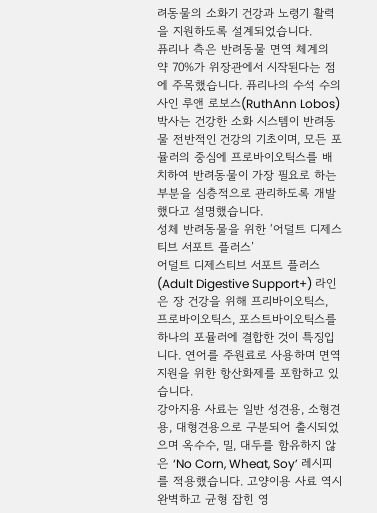려동물의 소화기 건강과 노령기 활력을 지원하도록 설계되었습니다.
퓨리나 측은 반려동물 면역 체계의 약 70%가 위장관에서 시작된다는 점에 주목했습니다. 퓨리나의 수석 수의사인 루앤 로보스(RuthAnn Lobos) 박사는 건강한 소화 시스템이 반려동물 전반적인 건강의 기초이며, 모든 포뮬러의 중심에 프로바이오틱스를 배치하여 반려동물이 가장 필요로 하는 부분을 심층적으로 관리하도록 개발했다고 설명했습니다.
성체 반려동물을 위한 ‘어덜트 디제스티브 서포트 플러스’
어덜트 디제스티브 서포트 플러스(Adult Digestive Support+) 라인은 장 건강을 위해 프리바이오틱스, 프로바이오틱스, 포스트바이오틱스를 하나의 포뮬러에 결합한 것이 특징입니다. 연어를 주원료로 사용하며 면역 지원을 위한 항산화제를 포함하고 있습니다.
강아지용 사료는 일반 성견용, 소형견용, 대형견용으로 구분되어 출시되었으며 옥수수, 밀, 대두를 함유하지 않은 ‘No Corn, Wheat, Soy’ 레시피를 적용했습니다. 고양이용 사료 역시 완벽하고 균형 잡힌 영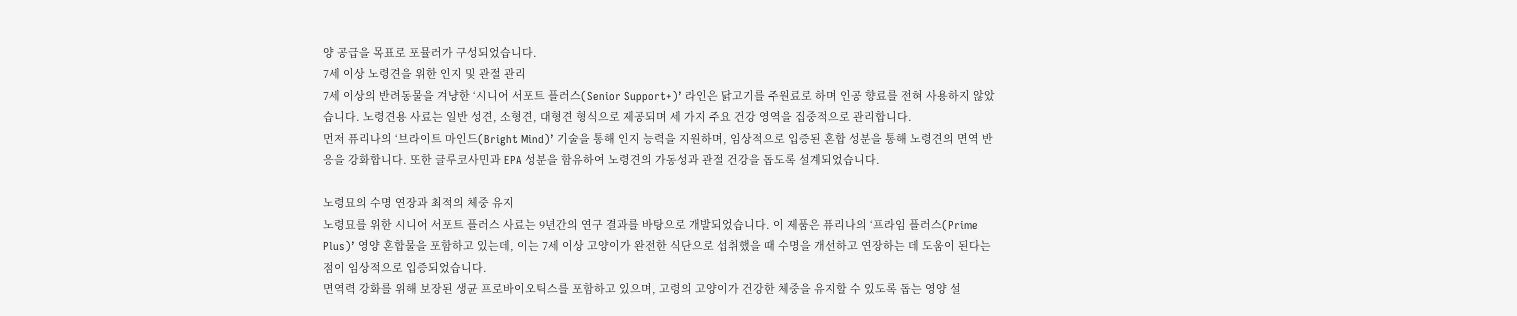양 공급을 목표로 포뮬러가 구성되었습니다.
7세 이상 노령견을 위한 인지 및 관절 관리
7세 이상의 반려동물을 겨냥한 ‘시니어 서포트 플러스(Senior Support+)’ 라인은 닭고기를 주원료로 하며 인공 향료를 전혀 사용하지 않았습니다. 노령견용 사료는 일반 성견, 소형견, 대형견 형식으로 제공되며 세 가지 주요 건강 영역을 집중적으로 관리합니다.
먼저 퓨리나의 ‘브라이트 마인드(Bright Mind)’ 기술을 통해 인지 능력을 지원하며, 임상적으로 입증된 혼합 성분을 통해 노령견의 면역 반응을 강화합니다. 또한 글루코사민과 EPA 성분을 함유하여 노령견의 가동성과 관절 건강을 돕도록 설계되었습니다.

노령묘의 수명 연장과 최적의 체중 유지
노령묘를 위한 시니어 서포트 플러스 사료는 9년간의 연구 결과를 바탕으로 개발되었습니다. 이 제품은 퓨리나의 ‘프라임 플러스(Prime Plus)’ 영양 혼합물을 포함하고 있는데, 이는 7세 이상 고양이가 완전한 식단으로 섭취했을 때 수명을 개선하고 연장하는 데 도움이 된다는 점이 임상적으로 입증되었습니다.
면역력 강화를 위해 보장된 생균 프로바이오틱스를 포함하고 있으며, 고령의 고양이가 건강한 체중을 유지할 수 있도록 돕는 영양 설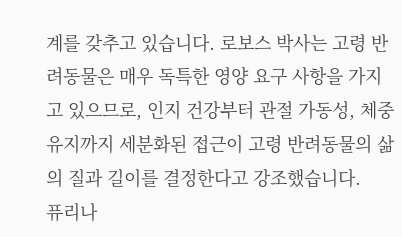계를 갖추고 있습니다. 로보스 박사는 고령 반려동물은 매우 독특한 영양 요구 사항을 가지고 있으므로, 인지 건강부터 관절 가동성, 체중 유지까지 세분화된 접근이 고령 반려동물의 삶의 질과 길이를 결정한다고 강조했습니다.
퓨리나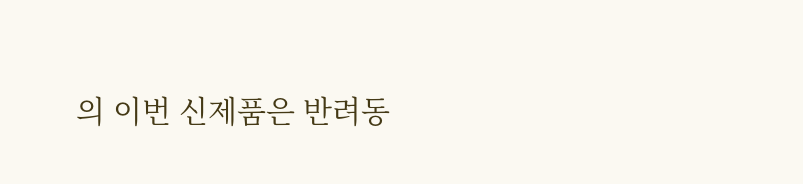의 이번 신제품은 반려동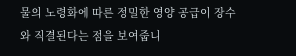물의 노령화에 따른 정밀한 영양 공급이 장수와 직결된다는 점을 보여줍니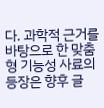다. 과학적 근거를 바탕으로 한 맞춤형 기능성 사료의 등장은 향후 글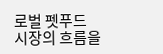로벌 펫푸드 시장의 흐름을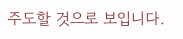주도할 것으로 보입니다.